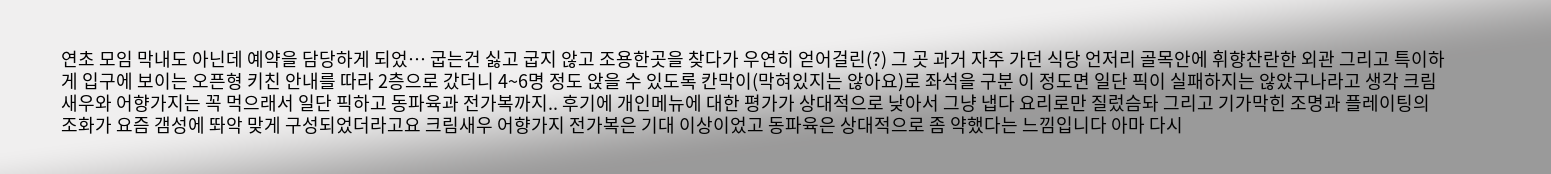연초 모임 막내도 아닌데 예약을 담당하게 되었… 굽는건 싫고 굽지 않고 조용한곳을 찾다가 우연히 얻어걸린(?) 그 곳 과거 자주 가던 식당 언저리 골목안에 휘향찬란한 외관 그리고 특이하게 입구에 보이는 오픈형 키친 안내를 따라 2층으로 갔더니 4~6명 정도 앉을 수 있도록 칸막이(막혀있지는 않아요)로 좌석을 구분 이 정도면 일단 픽이 실패하지는 않았구나라고 생각 크림새우와 어향가지는 꼭 먹으래서 일단 픽하고 동파육과 전가복까지.. 후기에 개인메뉴에 대한 평가가 상대적으로 낮아서 그냥 냅다 요리로만 질렀슴돠 그리고 기가막힌 조명과 플레이팅의 조화가 요즘 갬성에 똬악 맞게 구성되었더라고요 크림새우 어향가지 전가복은 기대 이상이었고 동파육은 상대적으로 좀 약했다는 느낌입니다 아마 다시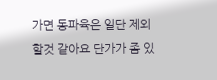가면 동파육은 일단 제외할것 같아요 단가가 좀 있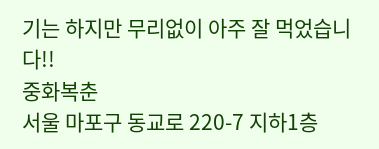기는 하지만 무리없이 아주 잘 먹었습니다!!
중화복춘
서울 마포구 동교로 220-7 지하1층